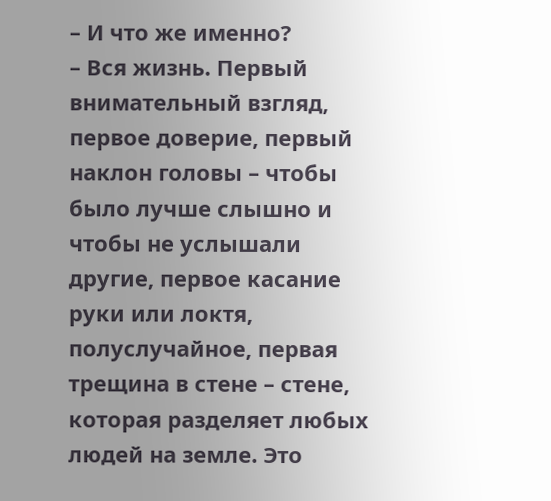– И что же именно?
– Вся жизнь. Первый внимательный взгляд, первое доверие, первый наклон головы – чтобы было лучше слышно и чтобы не услышали другие, первое касание руки или локтя, полуслучайное, первая трещина в стене – стене, которая разделяет любых людей на земле. Это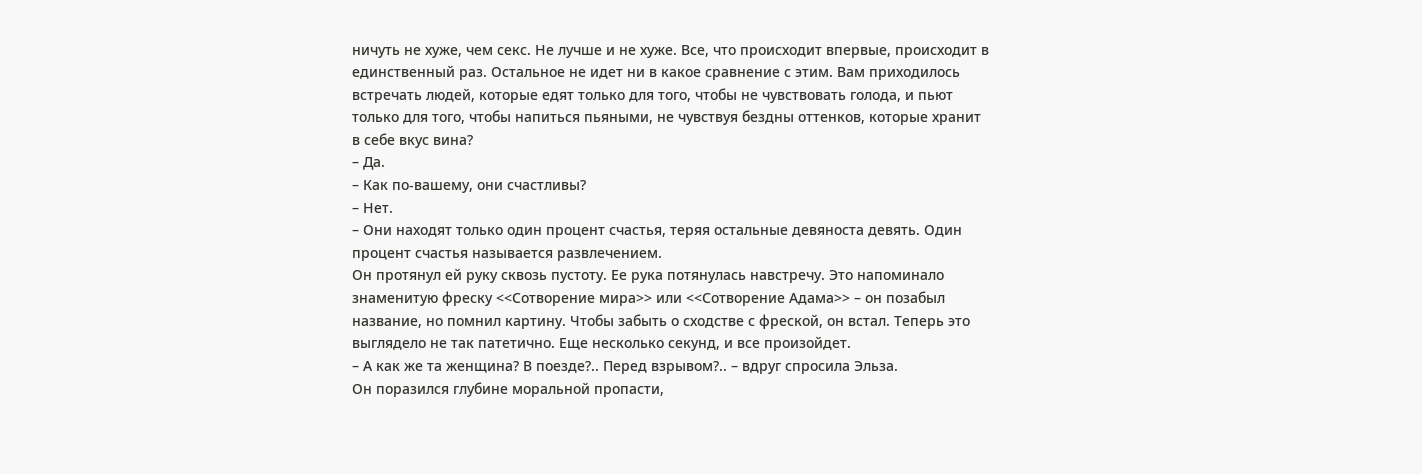ничуть не хуже, чем секс. Не лучше и не хуже. Все, что происходит впервые, происходит в единственный раз. Остальное не идет ни в какое сравнение с этим. Вам приходилось встречать людей, которые едят только для того, чтобы не чувствовать голода, и пьют только для того, чтобы напиться пьяными, не чувствуя бездны оттенков, которые хранит в себе вкус вина?
– Да.
– Как по-вашему, они счастливы?
– Нет.
– Они находят только один процент счастья, теряя остальные девяноста девять. Один процент счастья называется развлечением.
Он протянул ей руку сквозь пустоту. Ее рука потянулась навстречу. Это напоминало знаменитую фреску <<Сотворение мира>> или <<Сотворение Адама>> – он позабыл название, но помнил картину. Чтобы забыть о сходстве с фреской, он встал. Теперь это выглядело не так патетично. Еще несколько секунд, и все произойдет.
– А как же та женщина? В поезде?.. Перед взрывом?.. – вдруг спросила Эльза.
Он поразился глубине моральной пропасти,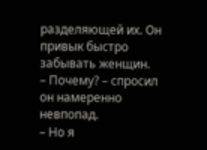разделяющей их. Он привык быстро забывать женщин.
– Почему? – спросил он намеренно невпопад.
– Но я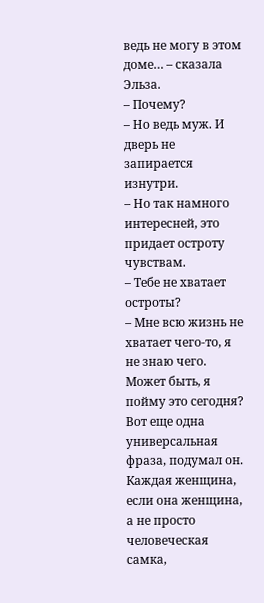ведь не могу в этом доме… – сказала Эльза.
– Почему?
– Но ведь муж. И дверь не запирается изнутри.
– Но так намного интересней, это придает остроту чувствам.
– Тебе не хватает остроты?
– Мне всю жизнь не хватает чего-то, я не знаю чего. Может быть, я пойму это сегодня?
Вот еще одна универсальная фраза, подумал он. Каждая женщина, если она женщина, а не просто человеческая самка,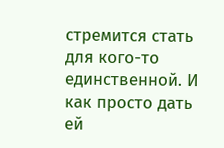стремится стать для кого-то единственной. И как просто дать ей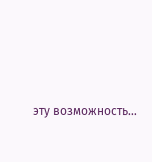эту возможность…